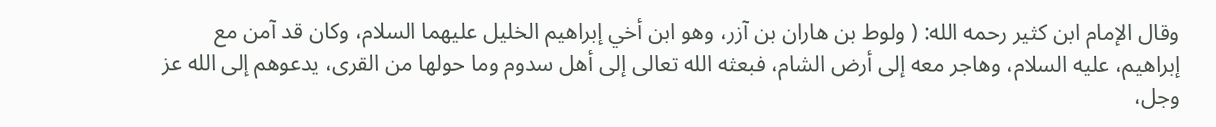وقال الإمام ابن كثير رحمه الله: ( ولوط بن هاران بن آزر، وهو ابن أخي إبراهيم الخليل عليهما السلام، وكان قد آمن مع إبراهيم، عليه السلام، وهاجر معه إلى أرض الشام، فبعثه الله تعالى إلى أهل سدوم وما حولها من القرى، يدعوهم إلى الله عز وجل،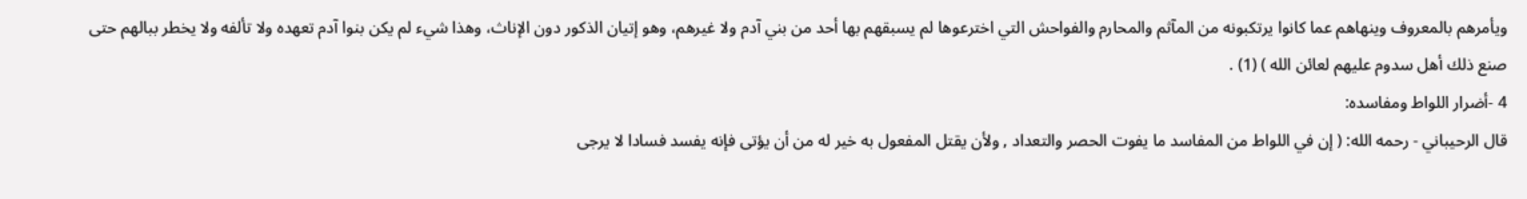ويأمرهم بالمعروف وينهاهم عما كانوا يرتكبونه من المآثم والمحارم والفواحش التي اخترعوها لم يسبقهم بها أحد من بني آدم ولا غيرهم، وهو إتيان الذكور دون الإناث، وهذا شيء لم يكن بنوا آدم تعهده ولا تألفه ولا يخطر ببالهم حتى صنع ذلك أهل سدوم عليهم لعائن الله ) (1) .
4 -أضرار اللواط ومفاسده:
قال الرحيباني - رحمه الله: ( إن في اللواط من المفاسد ما يفوت الحصر والتعداد , ولأن يقتل المفعول به خير له من أن يؤتى فإنه يفسد فسادا لا يرجى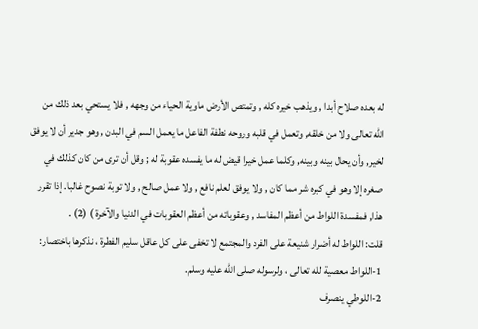له بعده صلاح أبدا , ويذهب خيره كله , وتمتص الأرض ماوية الحياء من وجهه , فلا يستحي بعد ذلك من الله تعالى ولا من خلقه, وتعمل في قلبه وروحه نطفة الفاعل ما يعمل السم في البدن , وهو جدير أن لا يوفق لخير, وأن يحال بينه وبينه, وكلما عمل خيرا قيض له ما يفسده عقوبة له ; وقل أن ترى من كان كذلك في صغره إلا وهو في كبره شر مما كان , ولا يوفق لعلم نافع , ولا عمل صالح , ولا توبة نصوح غالبا. إذا تقرر هذا, فمفسدة اللواط من أعظم المفاسد , وعقوباته من أعظم العقوبات في الدنيا والآخرة ) (2) .
قلت: اللواط له أضرار شنيعة على الفرد والمجتمع لا تخفى على كل عاقل سليم الفطرة ، نذكرها باختصار:
1-اللواط معصية لله تعالى ، ولرسوله صلى الله عليه وسلم.
2-اللوطي ينصرف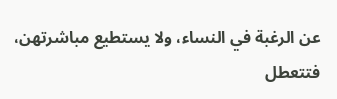عن الرغبة في النساء، ولا يستطيع مباشرتهن، فتتعطل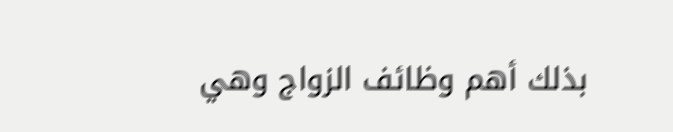بذلك أهم وظائف الزواج وهي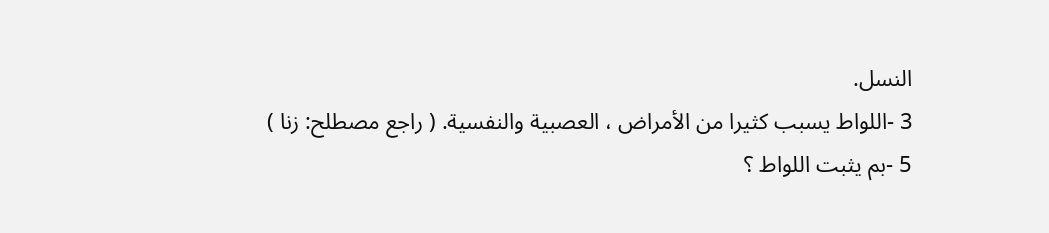النسل.
3 -اللواط يسبب كثيرا من الأمراض ، العصبية والنفسية. ( راجع مصطلح: زنا )
5 -بم يثبت اللواط ؟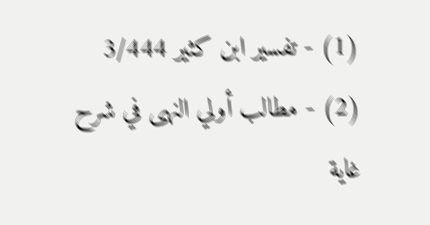(1) - تفسير ابن كثير 3/444
(2) - مطالب أولي النهى في شرح غاية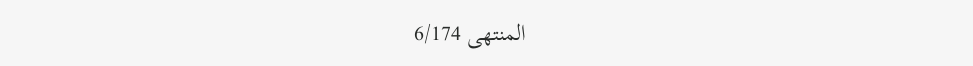المنتهى 6/174